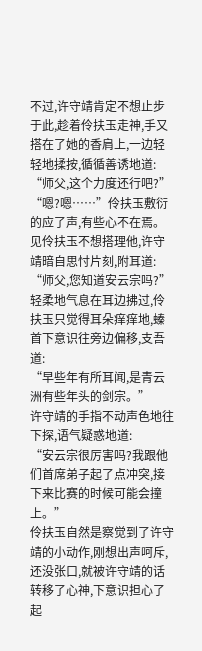不过,许守靖肯定不想止步于此,趁着伶扶玉走神,手又搭在了她的香肩上,一边轻轻地揉按,循循善诱地道:
“师父,这个力度还行吧?”
“嗯?嗯……”伶扶玉敷衍的应了声,有些心不在焉。
见伶扶玉不想搭理他,许守靖暗自思忖片刻,附耳道:
“师父,您知道安云宗吗?”
轻柔地气息在耳边拂过,伶扶玉只觉得耳朵痒痒地,螓首下意识往旁边偏移,支吾道:
“早些年有所耳闻,是青云洲有些年头的剑宗。”
许守靖的手指不动声色地往下探,语气疑惑地道:
“安云宗很厉害吗?我跟他们首席弟子起了点冲突,接下来比赛的时候可能会撞上。”
伶扶玉自然是察觉到了许守靖的小动作,刚想出声呵斥,还没张口,就被许守靖的话转移了心神,下意识担心了起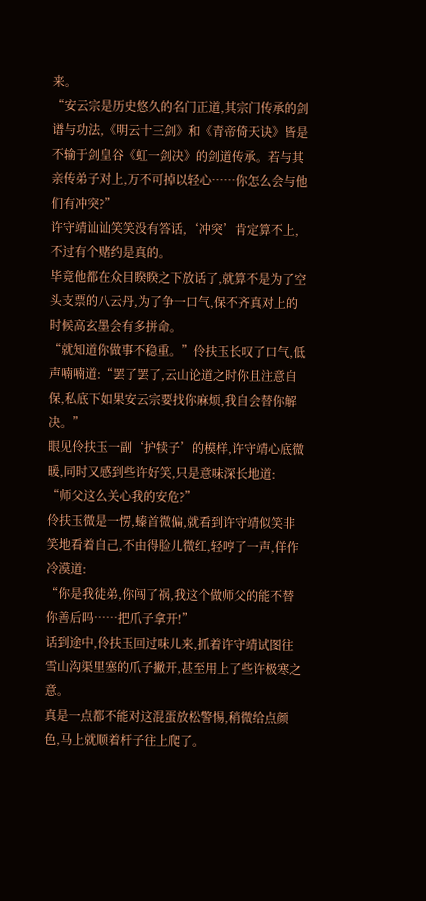来。
“安云宗是历史悠久的名门正道,其宗门传承的剑谱与功法,《明云十三剑》和《青帝倚天诀》皆是不输于剑皇谷《虹一剑决》的剑道传承。若与其亲传弟子对上,万不可掉以轻心……你怎么会与他们有冲突?”
许守靖讪讪笑笑没有答话,‘冲突’肯定算不上,不过有个赌约是真的。
毕竟他都在众目睽睽之下放话了,就算不是为了空头支票的八云丹,为了争一口气,保不齐真对上的时候高玄墨会有多拼命。
“就知道你做事不稳重。”伶扶玉长叹了口气,低声喃喃道:“罢了罢了,云山论道之时你且注意自保,私底下如果安云宗要找你麻烦,我自会替你解决。”
眼见伶扶玉一副‘护犊子’的模样,许守靖心底微暖,同时又感到些许好笑,只是意味深长地道:
“师父这么关心我的安危?”
伶扶玉微是一愣,螓首微偏,就看到许守靖似笑非笑地看着自己,不由得脸儿微红,轻哼了一声,佯作冷漠道:
“你是我徒弟,你闯了祸,我这个做师父的能不替你善后吗……把爪子拿开!”
话到途中,伶扶玉回过味儿来,抓着许守靖试图往雪山沟渠里塞的爪子撇开,甚至用上了些许极寒之意。
真是一点都不能对这混蛋放松警惕,稍微给点颜色,马上就顺着杆子往上爬了。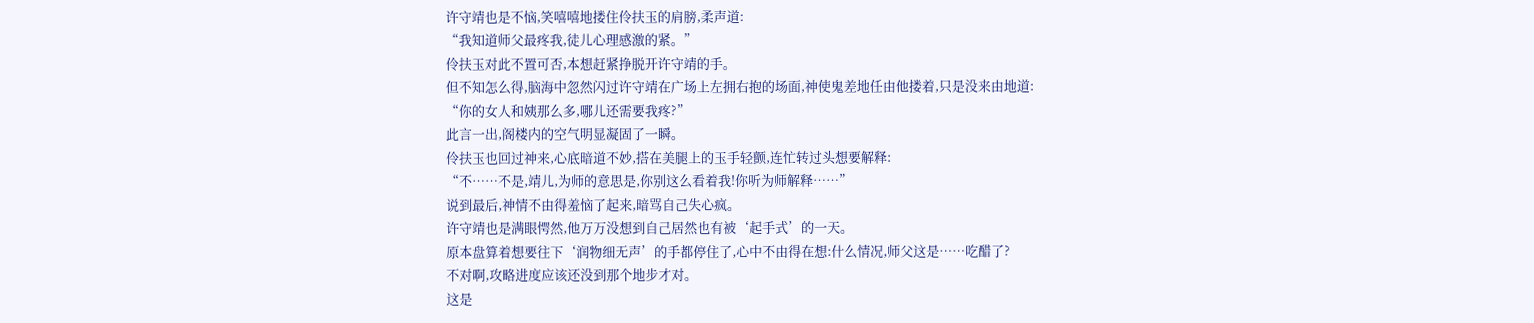许守靖也是不恼,笑嘻嘻地搂住伶扶玉的肩膀,柔声道:
“我知道师父最疼我,徒儿心理感激的紧。”
伶扶玉对此不置可否,本想赶紧挣脱开许守靖的手。
但不知怎么得,脑海中忽然闪过许守靖在广场上左拥右抱的场面,神使鬼差地任由他搂着,只是没来由地道:
“你的女人和姨那么多,哪儿还需要我疼?”
此言一出,阁楼内的空气明显凝固了一瞬。
伶扶玉也回过神来,心底暗道不妙,搭在美腿上的玉手轻颤,连忙转过头想要解释:
“不……不是,靖儿,为师的意思是,你别这么看着我!你听为师解释……”
说到最后,神情不由得羞恼了起来,暗骂自己失心疯。
许守靖也是满眼愕然,他万万没想到自己居然也有被‘起手式’的一天。
原本盘算着想要往下‘润物细无声’的手都停住了,心中不由得在想:什么情况,师父这是……吃醋了?
不对啊,攻略进度应该还没到那个地步才对。
这是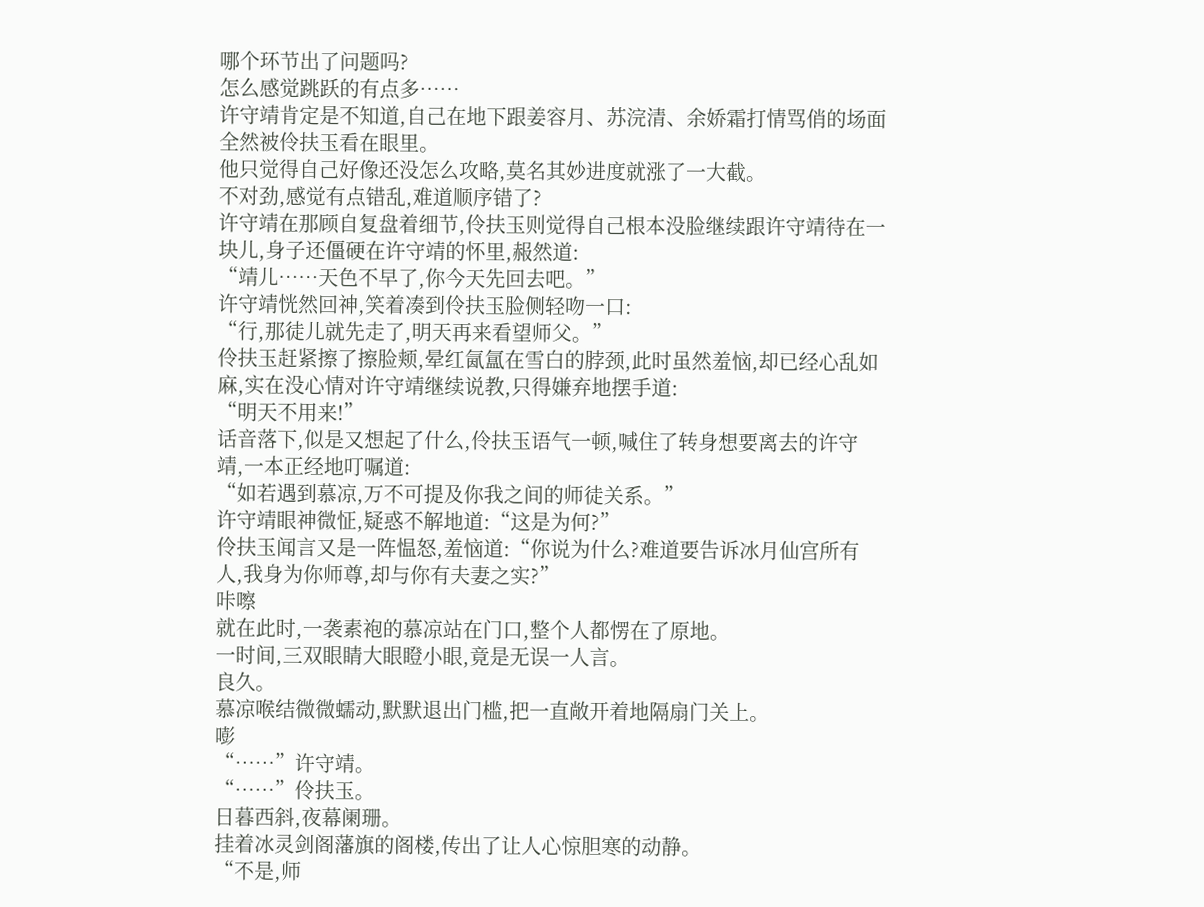哪个环节出了问题吗?
怎么感觉跳跃的有点多……
许守靖肯定是不知道,自己在地下跟姜容月、苏浣清、余娇霜打情骂俏的场面全然被伶扶玉看在眼里。
他只觉得自己好像还没怎么攻略,莫名其妙进度就涨了一大截。
不对劲,感觉有点错乱,难道顺序错了?
许守靖在那顾自复盘着细节,伶扶玉则觉得自己根本没脸继续跟许守靖待在一块儿,身子还僵硬在许守靖的怀里,赧然道:
“靖儿……天色不早了,你今天先回去吧。”
许守靖恍然回神,笑着凑到伶扶玉脸侧轻吻一口:
“行,那徒儿就先走了,明天再来看望师父。”
伶扶玉赶紧擦了擦脸颊,晕红氤氲在雪白的脖颈,此时虽然羞恼,却已经心乱如麻,实在没心情对许守靖继续说教,只得嫌弃地摆手道:
“明天不用来!”
话音落下,似是又想起了什么,伶扶玉语气一顿,喊住了转身想要离去的许守靖,一本正经地叮嘱道:
“如若遇到慕凉,万不可提及你我之间的师徒关系。”
许守靖眼神微怔,疑惑不解地道:“这是为何?”
伶扶玉闻言又是一阵愠怒,羞恼道:“你说为什么?难道要告诉冰月仙宫所有人,我身为你师尊,却与你有夫妻之实?”
咔嚓
就在此时,一袭素袍的慕凉站在门口,整个人都愣在了原地。
一时间,三双眼睛大眼瞪小眼,竟是无误一人言。
良久。
慕凉喉结微微蠕动,默默退出门槛,把一直敞开着地隔扇门关上。
嘭
“……”许守靖。
“……”伶扶玉。
日暮西斜,夜幕阑珊。
挂着冰灵剑阁藩旗的阁楼,传出了让人心惊胆寒的动静。
“不是,师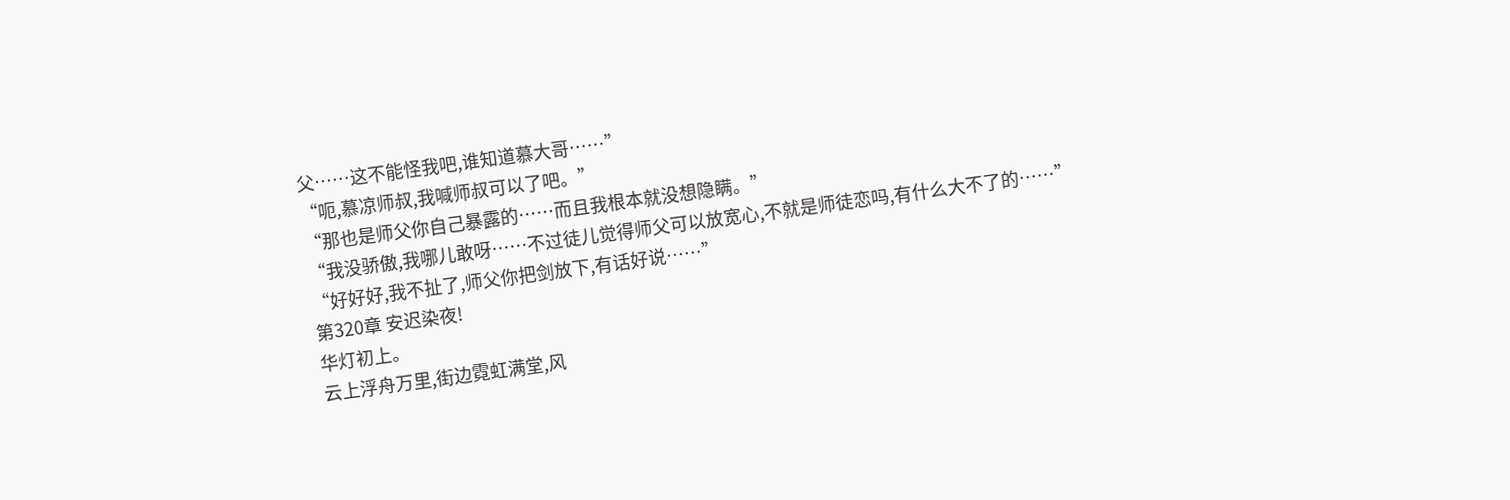父……这不能怪我吧,谁知道慕大哥……”
“呃,慕凉师叔,我喊师叔可以了吧。”
“那也是师父你自己暴露的……而且我根本就没想隐瞒。”
“我没骄傲,我哪儿敢呀……不过徒儿觉得师父可以放宽心,不就是师徒恋吗,有什么大不了的……”
“好好好,我不扯了,师父你把剑放下,有话好说……”
第320章 安迟染夜!
华灯初上。
云上浮舟万里,街边霓虹满堂,风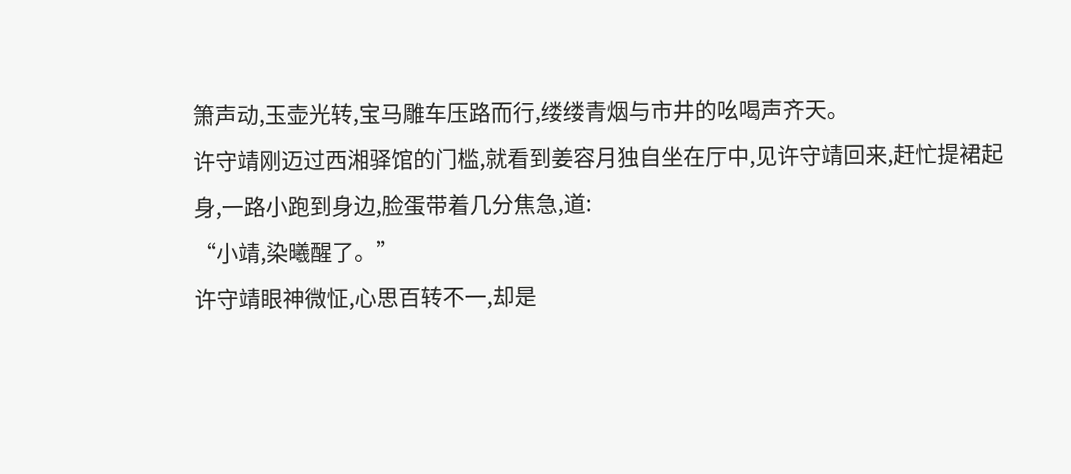箫声动,玉壶光转,宝马雕车压路而行,缕缕青烟与市井的吆喝声齐天。
许守靖刚迈过西湘驿馆的门槛,就看到姜容月独自坐在厅中,见许守靖回来,赶忙提裙起身,一路小跑到身边,脸蛋带着几分焦急,道:
“小靖,染曦醒了。”
许守靖眼神微怔,心思百转不一,却是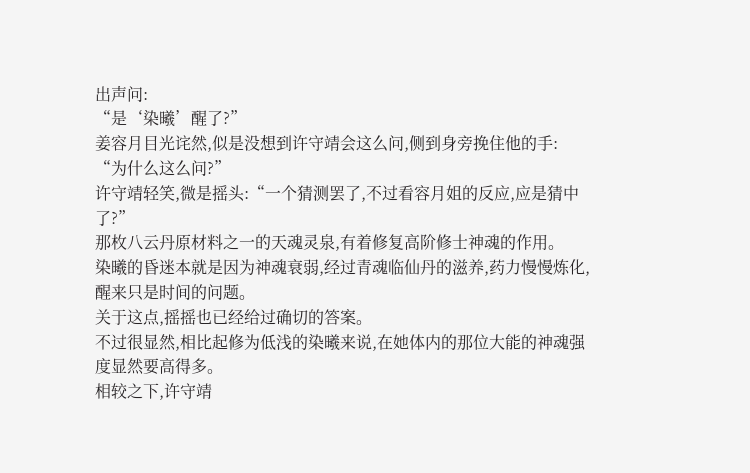出声问:
“是‘染曦’醒了?”
姜容月目光诧然,似是没想到许守靖会这么问,侧到身旁挽住他的手:
“为什么这么问?”
许守靖轻笑,微是摇头:“一个猜测罢了,不过看容月姐的反应,应是猜中了?”
那枚八云丹原材料之一的天魂灵泉,有着修复高阶修士神魂的作用。
染曦的昏迷本就是因为神魂衰弱,经过青魂临仙丹的滋养,药力慢慢炼化,醒来只是时间的问题。
关于这点,摇摇也已经给过确切的答案。
不过很显然,相比起修为低浅的染曦来说,在她体内的那位大能的神魂强度显然要高得多。
相较之下,许守靖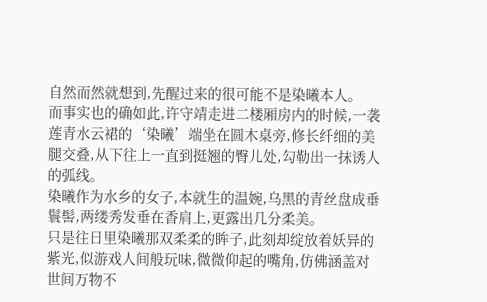自然而然就想到,先醒过来的很可能不是染曦本人。
而事实也的确如此,许守靖走进二楼厢房内的时候,一袭莲青水云裙的‘染曦’端坐在圆木桌旁,修长纤细的美腿交叠,从下往上一直到挺翘的臀儿处,勾勒出一抹诱人的弧线。
染曦作为水乡的女子,本就生的温婉,乌黑的青丝盘成垂鬟髻,两缕秀发垂在香肩上,更露出几分柔美。
只是往日里染曦那双柔柔的眸子,此刻却绽放着妖异的紫光,似游戏人间般玩味,微微仰起的嘴角,仿佛涵盖对世间万物不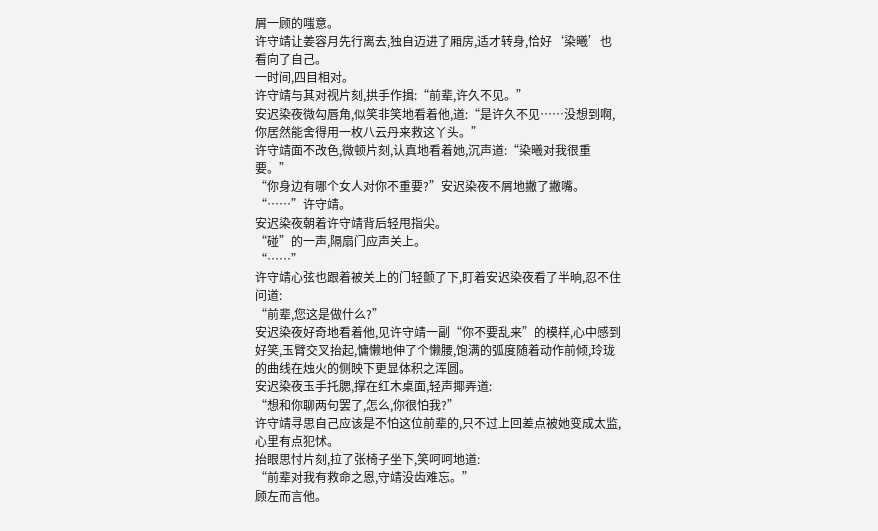屑一顾的嗤意。
许守靖让姜容月先行离去,独自迈进了厢房,适才转身,恰好‘染曦’也看向了自己。
一时间,四目相对。
许守靖与其对视片刻,拱手作揖:“前辈,许久不见。”
安迟染夜微勾唇角,似笑非笑地看着他,道:“是许久不见……没想到啊,你居然能舍得用一枚八云丹来救这丫头。”
许守靖面不改色,微顿片刻,认真地看着她,沉声道:“染曦对我很重要。”
“你身边有哪个女人对你不重要?”安迟染夜不屑地撇了撇嘴。
“……”许守靖。
安迟染夜朝着许守靖背后轻甩指尖。
“碰”的一声,隔扇门应声关上。
“……”
许守靖心弦也跟着被关上的门轻颤了下,盯着安迟染夜看了半晌,忍不住问道:
“前辈,您这是做什么?”
安迟染夜好奇地看着他,见许守靖一副“你不要乱来”的模样,心中感到好笑,玉臂交叉抬起,慵懒地伸了个懒腰,饱满的弧度随着动作前倾,玲珑的曲线在烛火的侧映下更显体积之浑圆。
安迟染夜玉手托腮,撑在红木桌面,轻声揶弄道:
“想和你聊两句罢了,怎么,你很怕我?”
许守靖寻思自己应该是不怕这位前辈的,只不过上回差点被她变成太监,心里有点犯怵。
抬眼思忖片刻,拉了张椅子坐下,笑呵呵地道:
“前辈对我有救命之恩,守靖没齿难忘。”
顾左而言他。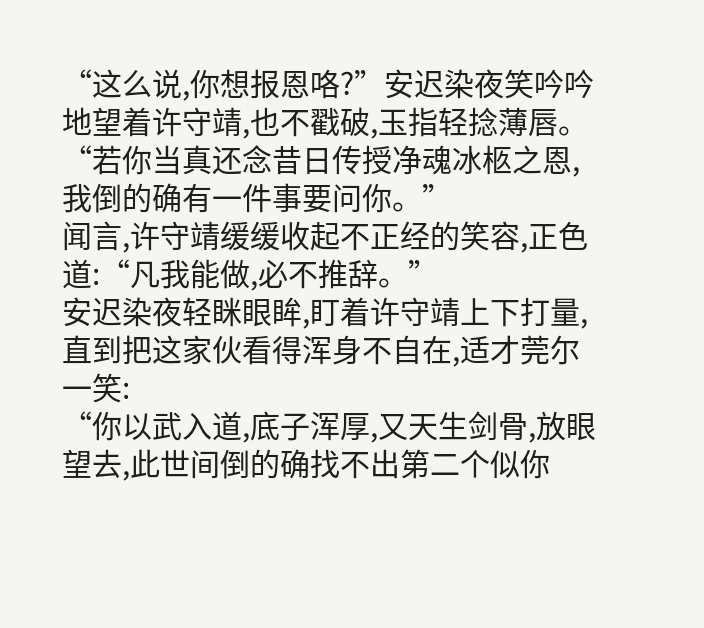“这么说,你想报恩咯?”安迟染夜笑吟吟地望着许守靖,也不戳破,玉指轻捻薄唇。“若你当真还念昔日传授净魂冰柩之恩,我倒的确有一件事要问你。”
闻言,许守靖缓缓收起不正经的笑容,正色道:“凡我能做,必不推辞。”
安迟染夜轻眯眼眸,盯着许守靖上下打量,直到把这家伙看得浑身不自在,适才莞尔一笑:
“你以武入道,底子浑厚,又天生剑骨,放眼望去,此世间倒的确找不出第二个似你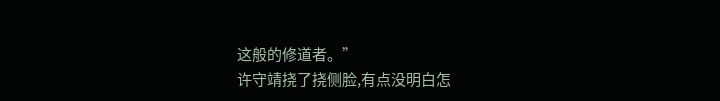这般的修道者。”
许守靖挠了挠侧脸,有点没明白怎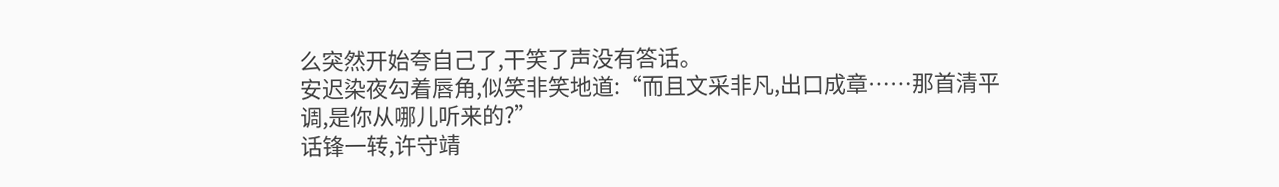么突然开始夸自己了,干笑了声没有答话。
安迟染夜勾着唇角,似笑非笑地道:“而且文采非凡,出口成章……那首清平调,是你从哪儿听来的?”
话锋一转,许守靖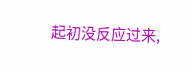起初没反应过来,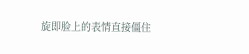旋即脸上的表情直接僵住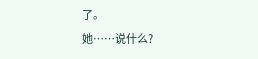了。
她……说什么?